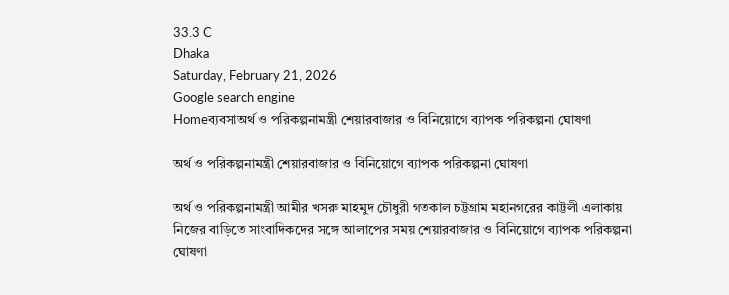33.3 C
Dhaka
Saturday, February 21, 2026
Google search engine
Homeব্যবসাঅর্থ ও পরিকল্পনামন্ত্রী শেয়ারবাজার ও বিনিয়োগে ব্যাপক পরিকল্পনা ঘোষণা

অর্থ ও পরিকল্পনামন্ত্রী শেয়ারবাজার ও বিনিয়োগে ব্যাপক পরিকল্পনা ঘোষণা

অর্থ ও পরিকল্পনামন্ত্রী আমীর খসরু মাহমুদ চৌধুরী গতকাল চট্টগ্রাম মহানগরের কাট্টলী এলাকায় নিজের বাড়িতে সাংবাদিকদের সঙ্গে আলাপের সময় শেয়ারবাজার ও বিনিয়োগে ব্যাপক পরিকল্পনা ঘোষণা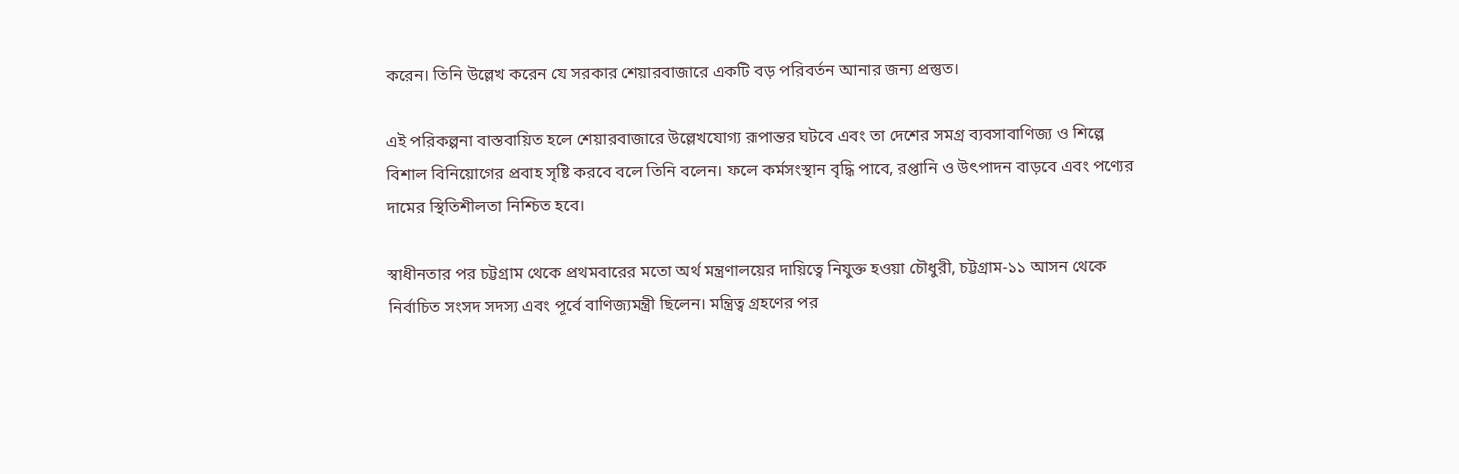করেন। তিনি উল্লেখ করেন যে সরকার শেয়ারবাজারে একটি বড় পরিবর্তন আনার জন্য প্রস্তুত।

এই পরিকল্পনা বাস্তবায়িত হলে শেয়ারবাজারে উল্লেখযোগ্য রূপান্তর ঘটবে এবং তা দেশের সমগ্র ব্যবসাবাণিজ্য ও শিল্পে বিশাল বিনিয়োগের প্রবাহ সৃষ্টি করবে বলে তিনি বলেন। ফলে কর্মসংস্থান বৃদ্ধি পাবে, রপ্তানি ও উৎপাদন বাড়বে এবং পণ্যের দামের স্থিতিশীলতা নিশ্চিত হবে।

স্বাধীনতার পর চট্টগ্রাম থেকে প্রথমবারের মতো অর্থ মন্ত্রণালয়ের দায়িত্বে নিযুক্ত হওয়া চৌধুরী, চট্টগ্রাম‑১১ আসন থেকে নির্বাচিত সংসদ সদস্য এবং পূর্বে বাণিজ্যমন্ত্রী ছিলেন। মন্ত্রিত্ব গ্রহণের পর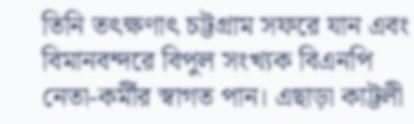তিনি তৎক্ষণাৎ চট্টগ্রাম সফরে যান এবং বিমানবন্দরে বিপুল সংখ্যক বিএনপি নেতা‑কর্মীর স্বাগত পান। এছাড়া কাট্টলী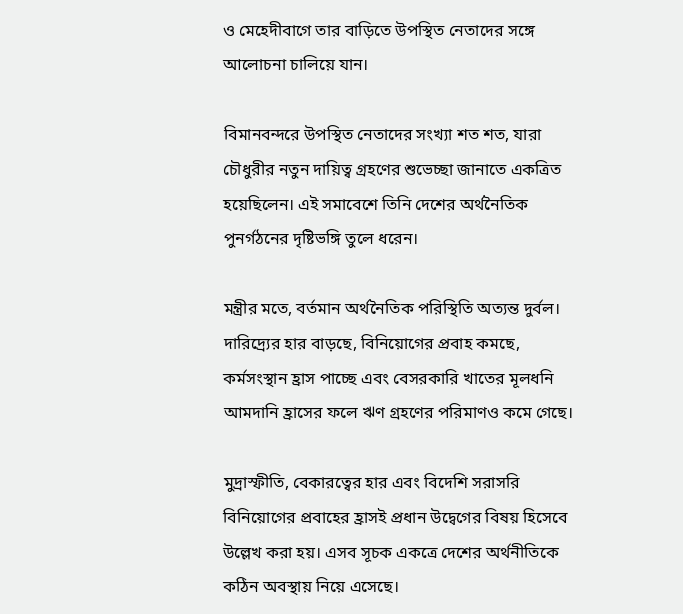ও মেহেদীবাগে তার বাড়িতে উপস্থিত নেতাদের সঙ্গে আলোচনা চালিয়ে যান।

বিমানবন্দরে উপস্থিত নেতাদের সংখ্যা শত শত, যারা চৌধুরীর নতুন দায়িত্ব গ্রহণের শুভেচ্ছা জানাতে একত্রিত হয়েছিলেন। এই সমাবেশে তিনি দেশের অর্থনৈতিক পুনর্গঠনের দৃষ্টিভঙ্গি তুলে ধরেন।

মন্ত্রীর মতে, বর্তমান অর্থনৈতিক পরিস্থিতি অত্যন্ত দুর্বল। দারিদ্র্যের হার বাড়ছে, বিনিয়োগের প্রবাহ কমছে, কর্মসংস্থান হ্রাস পাচ্ছে এবং বেসরকারি খাতের মূলধনি আমদানি হ্রাসের ফলে ঋণ গ্রহণের পরিমাণও কমে গেছে।

মুদ্রাস্ফীতি, বেকারত্বের হার এবং বিদেশি সরাসরি বিনিয়োগের প্রবাহের হ্রাসই প্রধান উদ্বেগের বিষয় হিসেবে উল্লেখ করা হয়। এসব সূচক একত্রে দেশের অর্থনীতিকে কঠিন অবস্থায় নিয়ে এসেছে।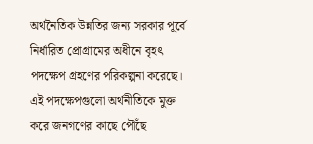অর্থনৈতিক উন্নতির জন্য সরকার পূর্বে নির্ধারিত প্রোগ্রামের অধীনে বৃহৎ পদক্ষেপ গ্রহণের পরিকল্পনা করেছে। এই পদক্ষেপগুলো অর্থনীতিকে মুক্ত করে জনগণের কাছে পৌঁছে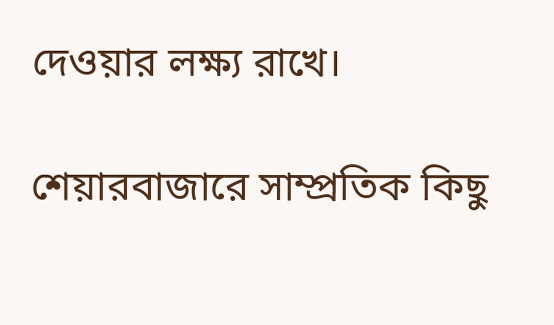দেওয়ার লক্ষ্য রাখে।

শেয়ারবাজারে সাম্প্রতিক কিছু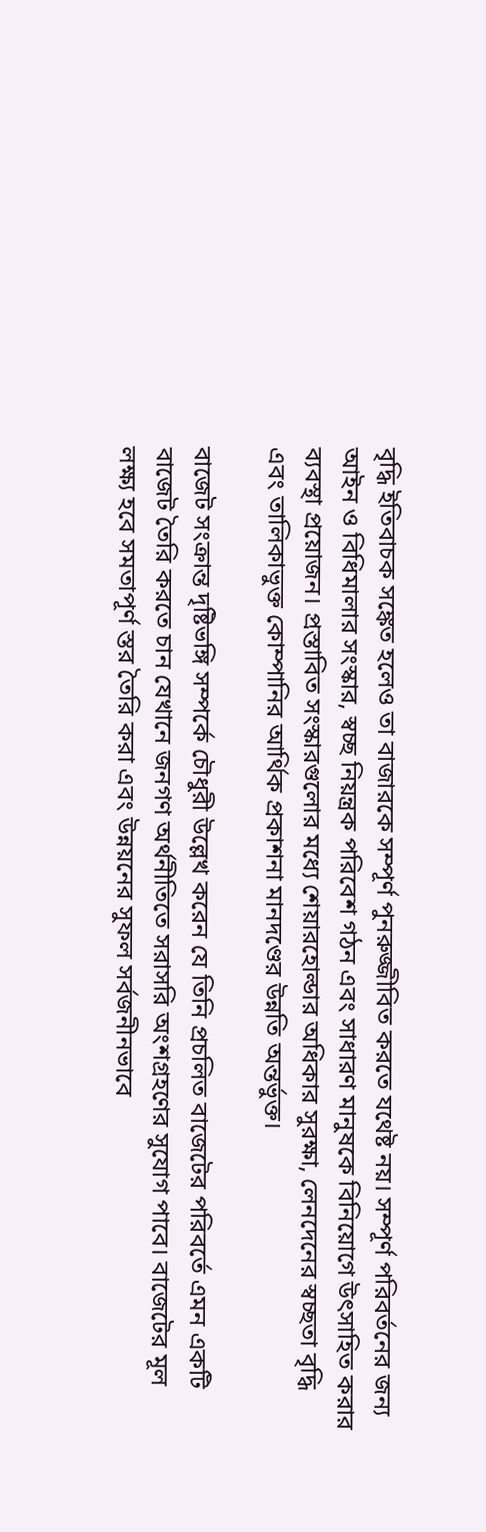বৃদ্ধি ইতিবাচক সঙ্কেত হলেও তা বাজারকে সম্পূর্ণ পুনরুজ্জীবিত করতে যথেষ্ট নয়। সম্পূর্ণ পরিবর্তনের জন্য আইন ও বিধিমালার সংস্কার, স্বচ্ছ নিয়ন্ত্রক পরিবেশ গঠন এবং সাধারণ মানুষকে বিনিয়োগে উৎসাহিত করার ব্যবস্থা প্রয়োজন। প্রস্তাবিত সংস্কারগুলোর মধ্যে শেয়ারহোল্ডার অধিকার সুরক্ষা, লেনদেনের স্বচ্ছতা বৃদ্ধি এবং তালিকাভুক্ত কোম্পানির আর্থিক প্রকাশনা মানদণ্ডের উন্নতি অন্তর্ভুক্ত।

বাজেট সংক্রান্ত দৃষ্টিভঙ্গি সম্পর্কে চৌধুরী উল্লেখ করেন যে তিনি প্রচলিত বাজেটের পরিবর্তে এমন একটি বাজেট তৈরি করতে চান যেখানে জনগণ অর্থনীতিতে সরাসরি অংশগ্রহণের সুযোগ পাবে। বাজেটের মূল লক্ষ্য হবে সমতাপূর্ণ স্তর তৈরি করা এবং উন্নয়নের সুফল সর্বজনীনভাবে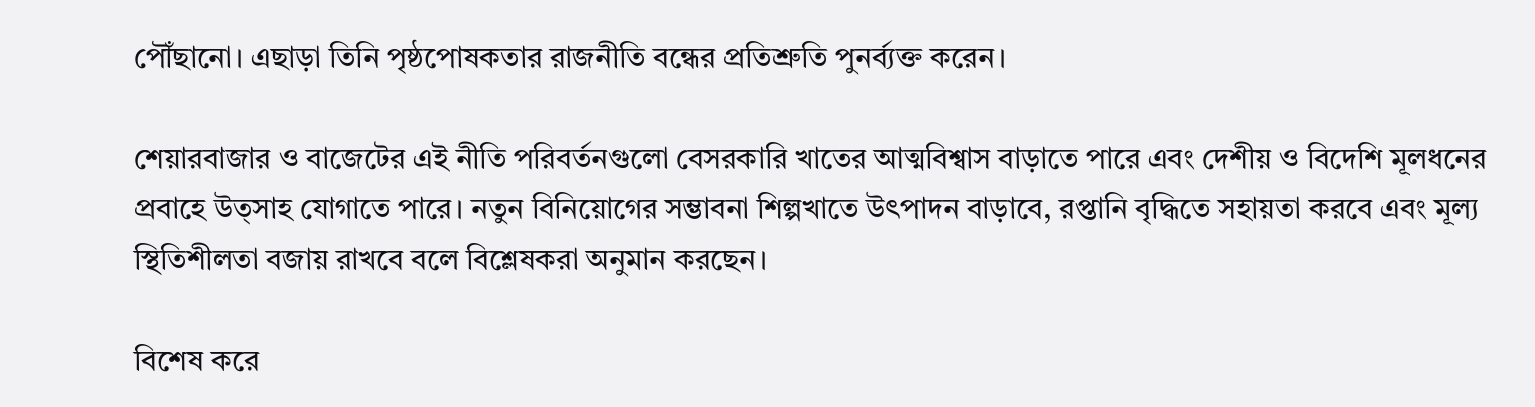পৌঁছানো। এছাড়া তিনি পৃষ্ঠপোষকতার রাজনীতি বন্ধের প্রতিশ্রুতি পুনর্ব্যক্ত করেন।

শেয়ারবাজার ও বাজেটের এই নীতি পরিবর্তনগুলো বেসরকারি খাতের আত্মবিশ্বাস বাড়াতে পারে এবং দেশীয় ও বিদেশি মূলধনের প্রবাহে উত্সাহ যোগাতে পারে। নতুন বিনিয়োগের সম্ভাবনা শিল্পখাতে উৎপাদন বাড়াবে, রপ্তানি বৃদ্ধিতে সহায়তা করবে এবং মূল্য স্থিতিশীলতা বজায় রাখবে বলে বিশ্লেষকরা অনুমান করছেন।

বিশেষ করে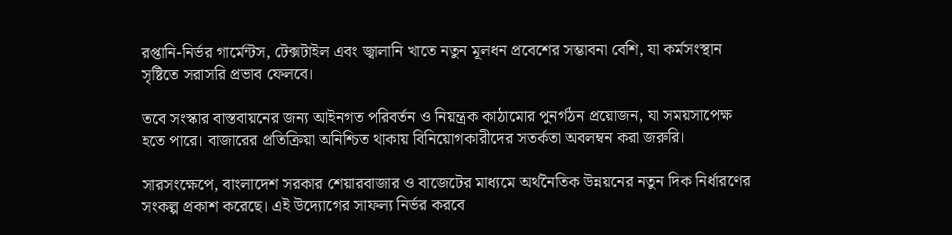রপ্তানি-নির্ভর গার্মেন্টস, টেক্সটাইল এবং জ্বালানি খাতে নতুন মূলধন প্রবেশের সম্ভাবনা বেশি, যা কর্মসংস্থান সৃষ্টিতে সরাসরি প্রভাব ফেলবে।

তবে সংস্কার বাস্তবায়নের জন্য আইনগত পরিবর্তন ও নিয়ন্ত্রক কাঠামোর পুনর্গঠন প্রয়োজন, যা সময়সাপেক্ষ হতে পারে। বাজারের প্রতিক্রিয়া অনিশ্চিত থাকায় বিনিয়োগকারীদের সতর্কতা অবলম্বন করা জরুরি।

সারসংক্ষেপে, বাংলাদেশ সরকার শেয়ারবাজার ও বাজেটের মাধ্যমে অর্থনৈতিক উন্নয়নের নতুন দিক নির্ধারণের সংকল্প প্রকাশ করেছে। এই উদ্যোগের সাফল্য নির্ভর করবে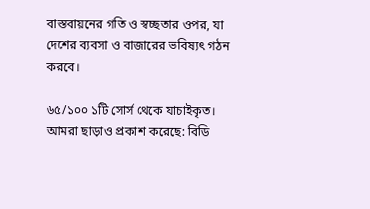বাস্তবায়নের গতি ও স্বচ্ছতার ওপর, যা দেশের ব্যবসা ও বাজারের ভবিষ্যৎ গঠন করবে।

৬৫/১০০ ১টি সোর্স থেকে যাচাইকৃত।
আমরা ছাড়াও প্রকাশ করেছে: বিডি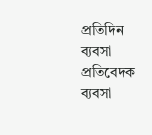প্রতিদিন
ব্যবসা প্রতিবেদক
ব্যবসা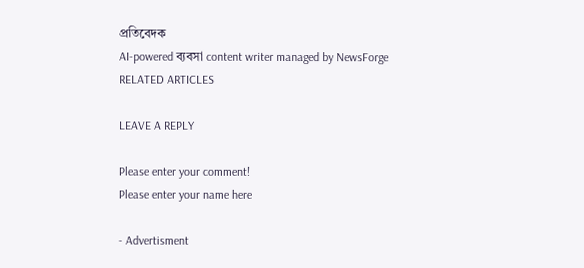প্রতিবেদক
AI-powered ব্যবসা content writer managed by NewsForge
RELATED ARTICLES

LEAVE A REPLY

Please enter your comment!
Please enter your name here

- Advertisment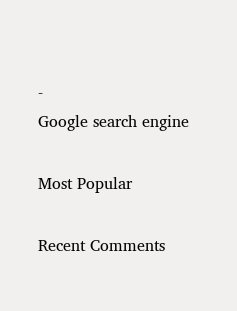-
Google search engine

Most Popular

Recent Comments